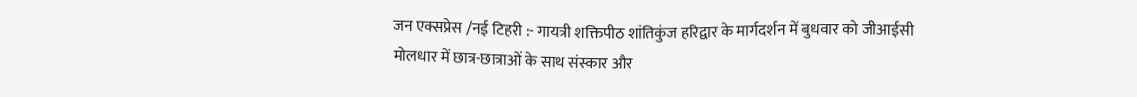जन एक्सप्रेस /नई टिहरी :- गायत्री शक्तिपीठ शांतिकुंज हरिद्वार के मार्गदर्शन में बुधवार को जीआईसी मोलधार में छात्र-छात्राओं के साथ संस्कार और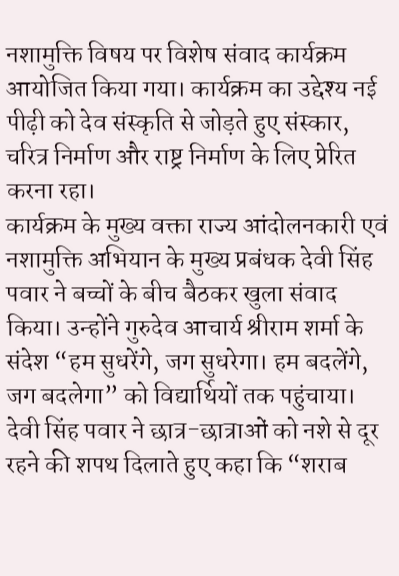नशामुक्ति विषय पर विशेष संवाद कार्यक्रम आयोजित किया गया। कार्यक्रम का उद्देश्य नई पीढ़ी को देव संस्कृति से जोड़ते हुए संस्कार, चरित्र निर्माण और राष्ट्र निर्माण के लिए प्रेरित करना रहा।
कार्यक्रम के मुख्य वक्ता राज्य आंदोलनकारी एवं नशामुक्ति अभियान के मुख्य प्रबंधक देवी सिंह पवार ने बच्चों के बीच बैठकर खुला संवाद किया। उन्होंने गुरुदेव आचार्य श्रीराम शर्मा के संदेश “हम सुधरेंगे, जग सुधरेगा। हम बदलेंगे, जग बदलेगा” को विद्यार्थियों तक पहुंचाया।
देवी सिंह पवार ने छात्र-छात्राओं को नशे से दूर रहने की शपथ दिलाते हुए कहा कि “शराब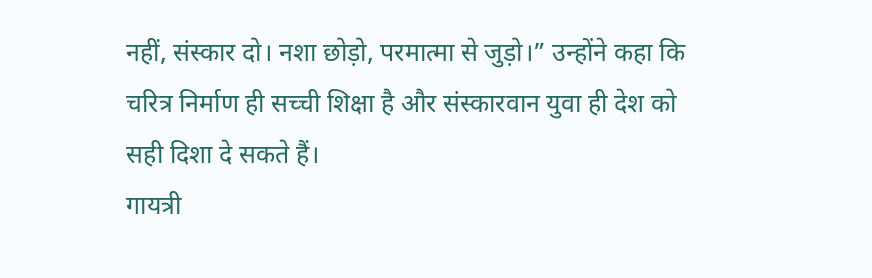नहीं, संस्कार दो। नशा छोड़ो, परमात्मा से जुड़ो।” उन्होंने कहा कि चरित्र निर्माण ही सच्ची शिक्षा है और संस्कारवान युवा ही देश को सही दिशा दे सकते हैं।
गायत्री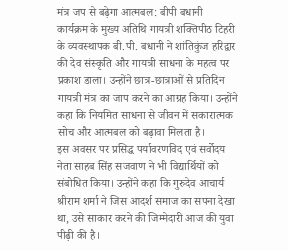मंत्र जप से बढ़ेगा आत्मबल: बीपी बधानी
कार्यक्रम के मुख्य अतिथि गायत्री शक्तिपीठ टिहरी के व्यवस्थापक बी.पी. बधानी ने शांतिकुंज हरिद्वार की देव संस्कृति और गायत्री साधना के महत्व पर प्रकाश डाला। उन्होंने छात्र-छात्राओं से प्रतिदिन गायत्री मंत्र का जाप करने का आग्रह किया। उन्होंने कहा कि नियमित साधना से जीवन में सकारात्मक सोच और आत्मबल को बढ़ावा मिलता है।
इस अवसर पर प्रसिद्ध पर्यावरणविद एवं सर्वोदय नेता साहब सिंह सजवाण ने भी विद्यार्थियों को संबोधित किया। उन्होंने कहा कि गुरुदेव आचार्य श्रीराम शर्मा ने जिस आदर्श समाज का सपना देखा था, उसे साकार करने की जिम्मेदारी आज की युवा पीढ़ी की है।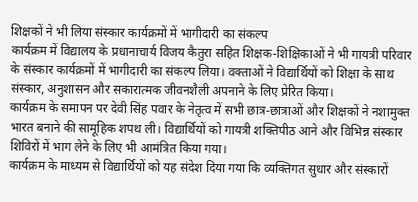शिक्षकों ने भी लिया संस्कार कार्यक्रमों में भागीदारी का संकल्प
कार्यक्रम में विद्यालय के प्रधानाचार्य विजय कैतुरा सहित शिक्षक-शिक्षिकाओं ने भी गायत्री परिवार के संस्कार कार्यक्रमों में भागीदारी का संकल्प लिया। वक्ताओं ने विद्यार्थियों को शिक्षा के साथ संस्कार, अनुशासन और सकारात्मक जीवनशैली अपनाने के लिए प्रेरित किया।
कार्यक्रम के समापन पर देवी सिंह पवार के नेतृत्व में सभी छात्र-छात्राओं और शिक्षकों ने नशामुक्त भारत बनाने की सामूहिक शपथ ली। विद्यार्थियों को गायत्री शक्तिपीठ आने और विभिन्न संस्कार शिविरों में भाग लेने के लिए भी आमंत्रित किया गया।
कार्यक्रम के माध्यम से विद्यार्थियों को यह संदेश दिया गया कि व्यक्तिगत सुधार और संस्कारों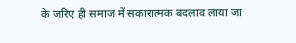के जरिए ही समाज में सकारात्मक बदलाव लाया जा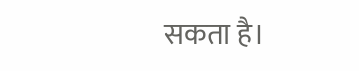सकता है।